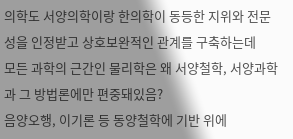의학도 서양의학이랑 한의학이 동등한 지위와 전문성을 인정받고 상호보완적인 관계를 구축하는데
모든 과학의 근간인 물리학은 왜 서양철학, 서양과학과 그 방법론에만 편중돼있음?
음양오행, 이기론 등 동양철학에 기반 위에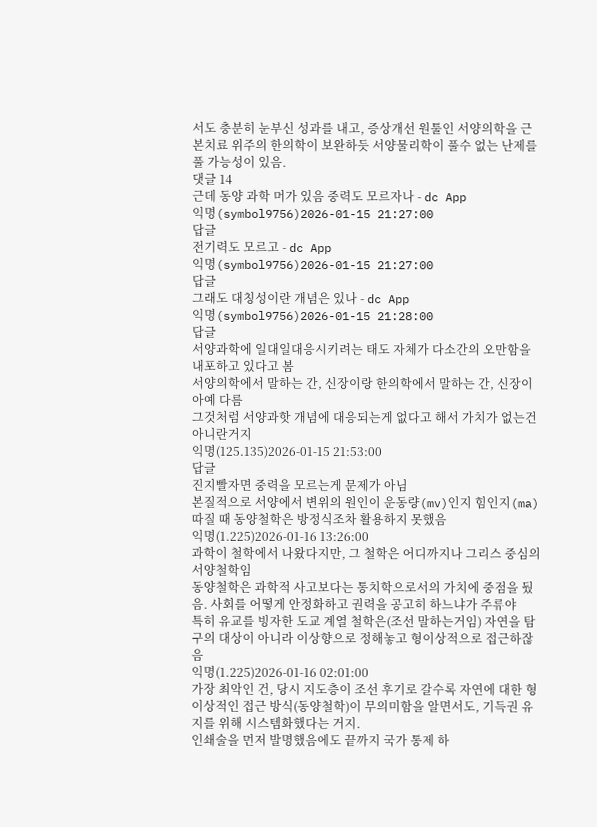서도 충분히 눈부신 성과를 내고, 증상개선 원툴인 서양의학을 근본치료 위주의 한의학이 보완하듯 서양물리학이 풀수 없는 난제를 풀 가능성이 있음.
댓글 14
근데 동양 과학 머가 있음 중력도 모르자나 - dc App
익명(symbol9756)2026-01-15 21:27:00
답글
전기력도 모르고 - dc App
익명(symbol9756)2026-01-15 21:27:00
답글
그래도 대칭성이란 개념은 있나 - dc App
익명(symbol9756)2026-01-15 21:28:00
답글
서양과학에 일대일대응시키려는 태도 자체가 다소간의 오만함을 내포하고 있다고 봄
서양의학에서 말하는 간, 신장이랑 한의학에서 말하는 간, 신장이 아예 다름
그것처럼 서양과핫 개념에 대응되는게 없다고 해서 가치가 없는건 아니란거지
익명(125.135)2026-01-15 21:53:00
답글
진지빨자면 중력을 모르는게 문제가 아님
본질적으로 서양에서 변위의 원인이 운동량(mv)인지 힘인지(ma) 따질 때 동양철학은 방정식조차 활용하지 못했음
익명(1.225)2026-01-16 13:26:00
과학이 철학에서 나왔다지만, 그 철학은 어디까지나 그리스 중심의 서양철학임
동양철학은 과학적 사고보다는 통치학으로서의 가치에 중점을 뒀음. 사회를 어떻게 안정화하고 권력을 공고히 하느냐가 주류야
특히 유교를 빙자한 도교 계열 철학은(조선 말하는거임) 자연을 탐구의 대상이 아니라 이상향으로 정해놓고 형이상적으로 접근하잖음
익명(1.225)2026-01-16 02:01:00
가장 최악인 건, 당시 지도층이 조선 후기로 갈수록 자연에 대한 형이상적인 접근 방식(동양철학)이 무의미함을 알면서도, 기득권 유지를 위해 시스템화했다는 거지.
인쇄술을 먼저 발명했음에도 끝까지 국가 통제 하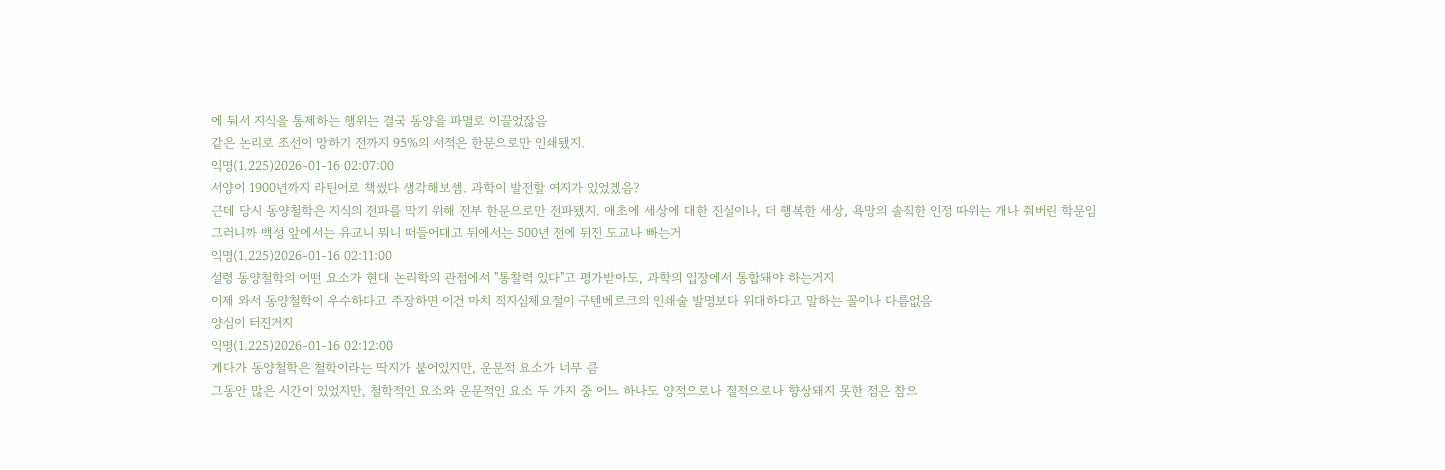에 둬서 지식을 통제하는 행위는 결국 동양을 파멸로 이끌었잖음
같은 논리로 조선이 망하기 전까지 95%의 서적은 한문으로만 인쇄됐지.
익명(1.225)2026-01-16 02:07:00
서양이 1900년까지 라틴어로 책썼다 생각해보셈. 과학이 발전할 여지가 있었겠음?
근데 당시 동양철학은 지식의 전파를 막기 위해 전부 한문으로만 전파됐지. 애초에 세상에 대한 진실이나, 더 행복한 세상, 욕망의 솔직한 인정 따위는 개나 줘버린 학문임
그러니까 백성 앞에서는 유교니 뭐니 떠들어대고 뒤에서는 500년 전에 뒤진 도교나 빠는거
익명(1.225)2026-01-16 02:11:00
설령 동양철학의 어떤 요소가 현대 논리학의 관점에서 "통찰력 있다"고 평가받아도, 과학의 입장에서 통합돼야 하는거지
이제 와서 동양철학이 우수하다고 주장하면 이건 마치 직지심체요절이 구텐베르크의 인쇄술 발명보다 위대하다고 말하는 꼴이나 다름없음
양심이 터진거지
익명(1.225)2026-01-16 02:12:00
게다가 동양철학은 철학이라는 딱지가 붙어있지만, 운문적 요소가 너무 큼
그동안 많은 시간이 있었지만, 철학적인 요소와 운문적인 요소 두 가지 중 어느 하나도 양적으로나 질적으로나 향상돼지 못한 점은 참으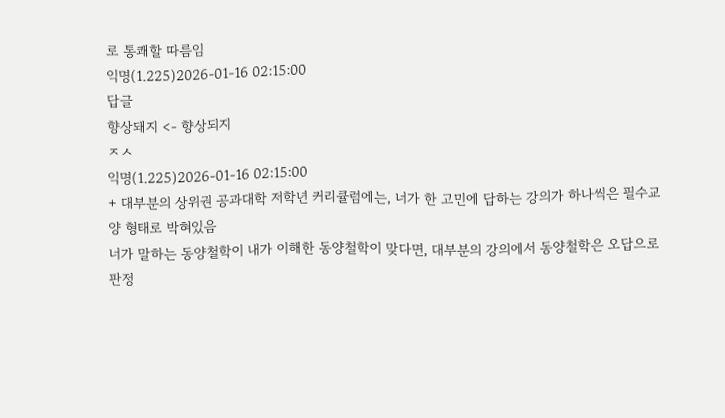로 통쾌할 따름임
익명(1.225)2026-01-16 02:15:00
답글
향상돼지 <- 향상되지
ㅈㅅ
익명(1.225)2026-01-16 02:15:00
+ 대부분의 상위권 공과대학 저학년 커리큘럼에는, 너가 한 고민에 답하는 강의가 하나씩은 필수교양 형태로 박혀있음
너가 말하는 동양철학이 내가 이해한 동양철학이 맞다면, 대부분의 강의에서 동양철학은 오답으로 판정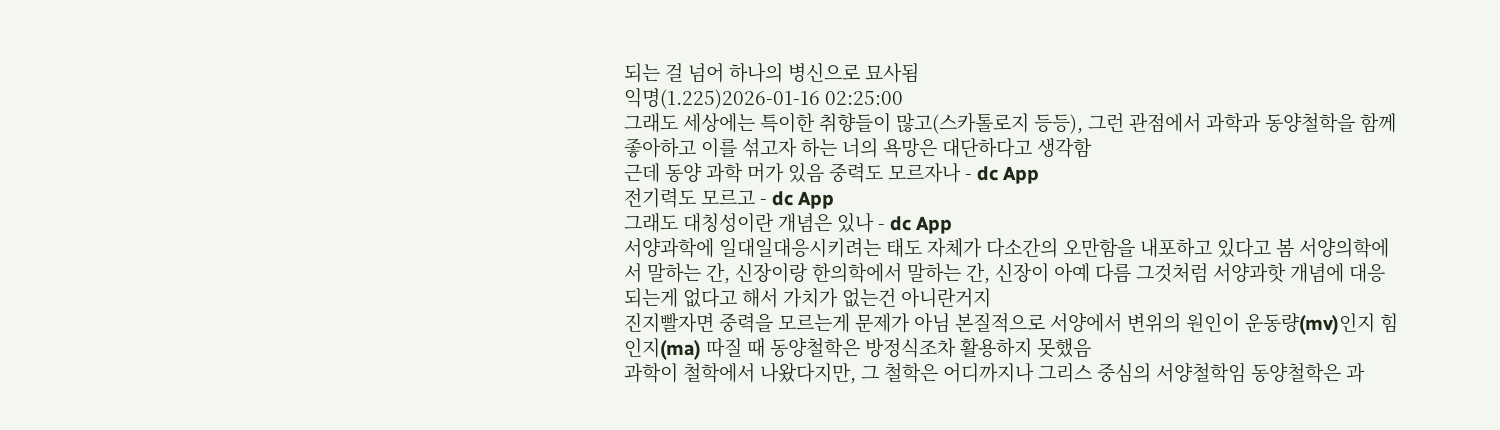되는 걸 넘어 하나의 병신으로 묘사됨
익명(1.225)2026-01-16 02:25:00
그래도 세상에는 특이한 취향들이 많고(스카톨로지 등등), 그런 관점에서 과학과 동양철학을 함께 좋아하고 이를 섞고자 하는 너의 욕망은 대단하다고 생각함
근데 동양 과학 머가 있음 중력도 모르자나 - dc App
전기력도 모르고 - dc App
그래도 대칭성이란 개념은 있나 - dc App
서양과학에 일대일대응시키려는 태도 자체가 다소간의 오만함을 내포하고 있다고 봄 서양의학에서 말하는 간, 신장이랑 한의학에서 말하는 간, 신장이 아예 다름 그것처럼 서양과핫 개념에 대응되는게 없다고 해서 가치가 없는건 아니란거지
진지빨자면 중력을 모르는게 문제가 아님 본질적으로 서양에서 변위의 원인이 운동량(mv)인지 힘인지(ma) 따질 때 동양철학은 방정식조차 활용하지 못했음
과학이 철학에서 나왔다지만, 그 철학은 어디까지나 그리스 중심의 서양철학임 동양철학은 과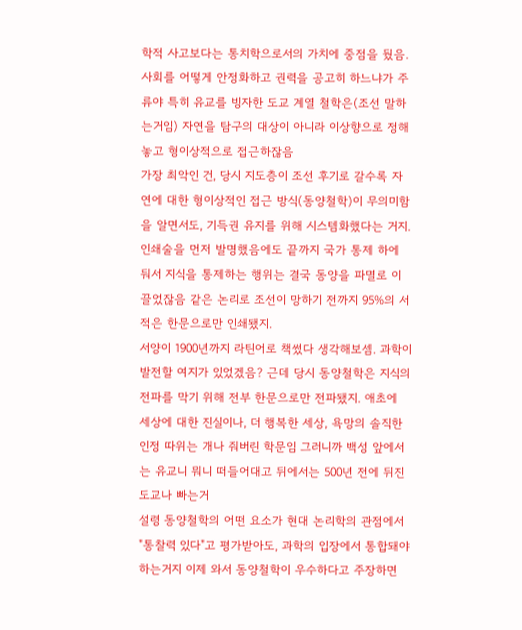학적 사고보다는 통치학으로서의 가치에 중점을 뒀음. 사회를 어떻게 안정화하고 권력을 공고히 하느냐가 주류야 특히 유교를 빙자한 도교 계열 철학은(조선 말하는거임) 자연을 탐구의 대상이 아니라 이상향으로 정해놓고 형이상적으로 접근하잖음
가장 최악인 건, 당시 지도층이 조선 후기로 갈수록 자연에 대한 형이상적인 접근 방식(동양철학)이 무의미함을 알면서도, 기득권 유지를 위해 시스템화했다는 거지. 인쇄술을 먼저 발명했음에도 끝까지 국가 통제 하에 둬서 지식을 통제하는 행위는 결국 동양을 파멸로 이끌었잖음 같은 논리로 조선이 망하기 전까지 95%의 서적은 한문으로만 인쇄됐지.
서양이 1900년까지 라틴어로 책썼다 생각해보셈. 과학이 발전할 여지가 있었겠음? 근데 당시 동양철학은 지식의 전파를 막기 위해 전부 한문으로만 전파됐지. 애초에 세상에 대한 진실이나, 더 행복한 세상, 욕망의 솔직한 인정 따위는 개나 줘버린 학문임 그러니까 백성 앞에서는 유교니 뭐니 떠들어대고 뒤에서는 500년 전에 뒤진 도교나 빠는거
설령 동양철학의 어떤 요소가 현대 논리학의 관점에서 "통찰력 있다"고 평가받아도, 과학의 입장에서 통합돼야 하는거지 이제 와서 동양철학이 우수하다고 주장하면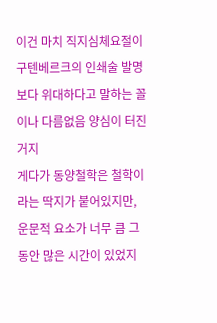이건 마치 직지심체요절이 구텐베르크의 인쇄술 발명보다 위대하다고 말하는 꼴이나 다름없음 양심이 터진거지
게다가 동양철학은 철학이라는 딱지가 붙어있지만, 운문적 요소가 너무 큼 그동안 많은 시간이 있었지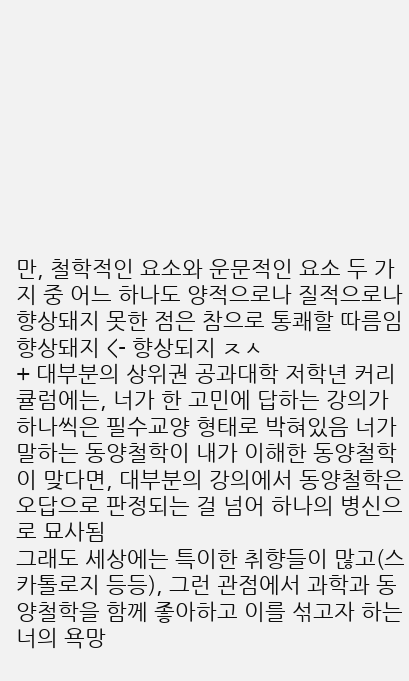만, 철학적인 요소와 운문적인 요소 두 가지 중 어느 하나도 양적으로나 질적으로나 향상돼지 못한 점은 참으로 통쾌할 따름임
향상돼지 <- 향상되지 ㅈㅅ
+ 대부분의 상위권 공과대학 저학년 커리큘럼에는, 너가 한 고민에 답하는 강의가 하나씩은 필수교양 형태로 박혀있음 너가 말하는 동양철학이 내가 이해한 동양철학이 맞다면, 대부분의 강의에서 동양철학은 오답으로 판정되는 걸 넘어 하나의 병신으로 묘사됨
그래도 세상에는 특이한 취향들이 많고(스카톨로지 등등), 그런 관점에서 과학과 동양철학을 함께 좋아하고 이를 섞고자 하는 너의 욕망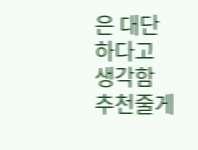은 대단하다고 생각함
추천줄게